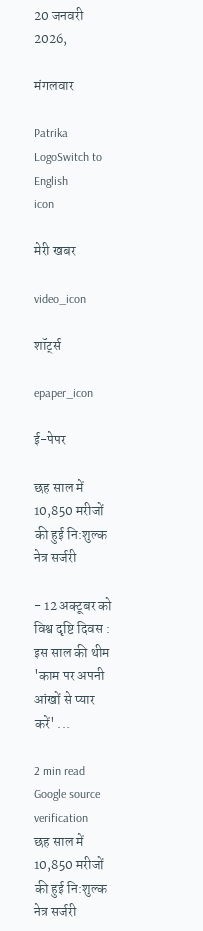20 जनवरी 2026,

मंगलवार

Patrika LogoSwitch to English
icon

मेरी खबर

video_icon

शॉर्ट्स

epaper_icon

ई-पेपर

छह साल में 10,850 मरीजों की हुई नि:शुल्क नेत्र सर्जरी

- 12 अक्टूबर को विश्व दृष्टि दिवस : इस साल की थीम 'काम पर अपनी आंखों से प्यार करें' ...

2 min read
Google source verification
छह साल में 10,850 मरीजों की हुई नि:शुल्क नेत्र सर्जरी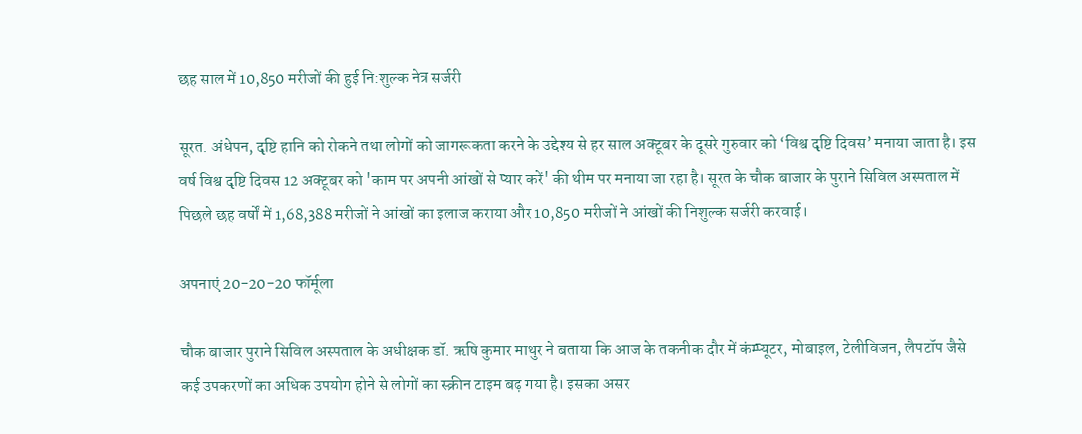छह साल में 10,850 मरीजों की हुई नि:शुल्क नेत्र सर्जरी

सूरत. अंधेपन, दृष्टि हानि को रोकने तथा लोगों को जागरूकता करने के उद्देश्य से हर साल अक्टूबर के दूसरे गुरुवार को ‘विश्व दृष्टि दिवस’ मनाया जाता है। इस वर्ष विश्व दृष्टि दिवस 12 अक्टूबर को 'काम पर अपनी आंखों से प्यार करें' की थीम पर मनाया जा रहा है। सूरत के चौक बाजार के पुराने सिविल अस्पताल में पिछले छह वर्षों में 1,68,388 मरीजों ने आंखों का इलाज कराया और 10,850 मरीजों ने आंखों की निशुल्क सर्जरी करवाई।

अपनाएं 20-20-20 फॉर्मूला

चौक बाजार पुराने सिविल अस्पताल के अधीक्षक डॉ. ऋषि कुमार माथुर ने बताया कि आज के तकनीक दौर में कंम्प्यूटर, मोबाइल, टेलीविजन, लैपटॉप जैसे कई उपकरणों का अधिक उपयोग होने से लोगों का स्क्रीन टाइम बढ़ गया है। इसका असर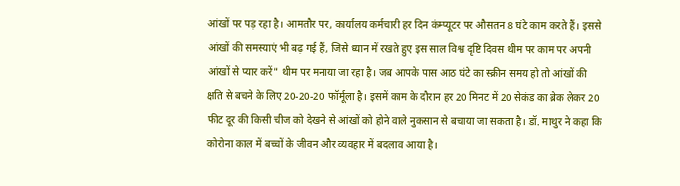आंखों पर पड़ रहा है। आमतौर पर, कार्यालय कर्मचारी हर दिन कंम्प्यूटर पर औसतन 8 घंटे काम करते हैं। इससे आंखों की समस्याएं भी बढ़ गई हैं, जिसे ध्यान में रखते हुए इस साल विश्व दृष्टि दिवस थीम पर काम पर अपनी आंखों से प्यार करें" थीम पर मनाया जा रहा है। जब आपके पास आठ घंटे का स्क्रीन समय हो तो आंखों की क्षति से बचने के लिए 20-20-20 फॉर्मूला है। इसमें काम के दौरान हर 20 मिनट में 20 सेकंड का ब्रेक लेकर 20 फीट दूर की किसी चीज को देखने से आंखों को होने वाले नुकसान से बचाया जा सकता है। डॉ. माथुर ने कहा कि कोरोना काल में बच्चों के जीवन और व्यवहार में बदलाव आया है।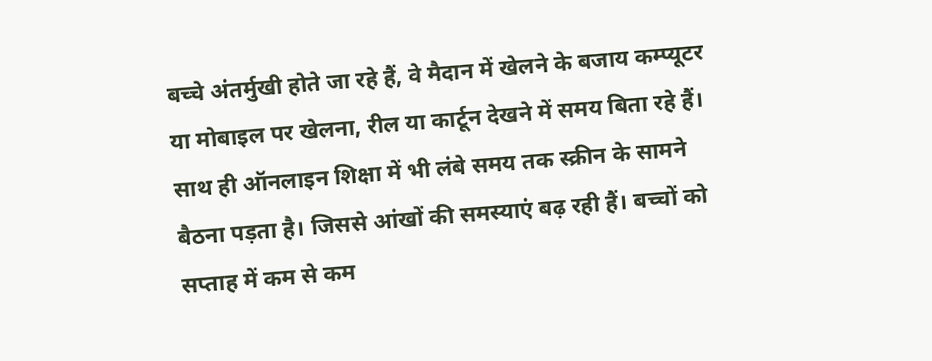बच्चे अंतर्मुखी होते जा रहे हैं, वे मैदान में खेलने के बजाय कम्प्यूटर या मोबाइल पर खेलना, रील या कार्टून देखने में समय बिता रहे हैं। साथ ही ऑनलाइन शिक्षा में भी लंबे समय तक स्क्रीन के सामने बैठना पड़ता है। जिससे आंखों की समस्याएं बढ़ रही हैं। बच्चों को सप्ताह में कम से कम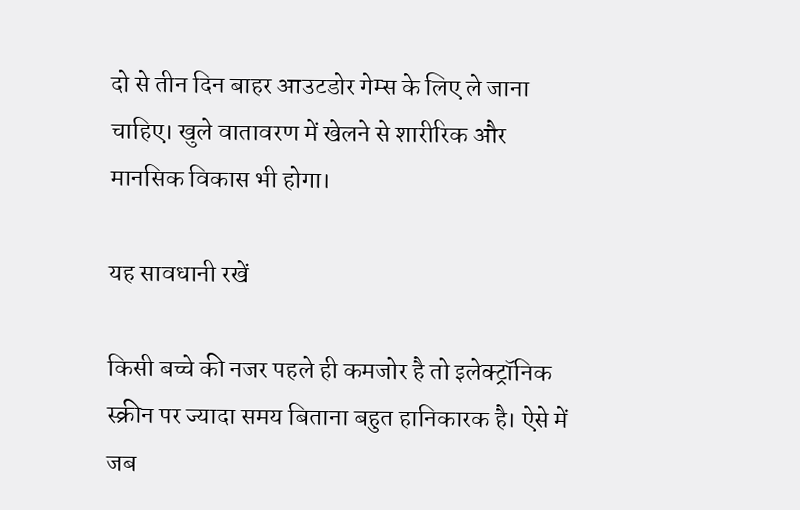दो से तीन दिन बाहर आउटडोर गेम्स के लिए ले जाना चाहिए। खुले वातावरण में खेलने से शारीरिक और मानसिक विकास भी होगा।

यह सावधानी रखें

किसी बच्चे की नजर पहले ही कमजोर है तो इलेक्ट्रॉनिक स्क्रीन पर ज्यादा समय बिताना बहुत हानिकारक है। ऐसे में जब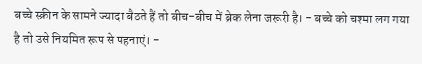बच्चे स्क्रीन के सामने ज्यादा बैठते हैं तो बीच-बीच में ब्रेक लेना जरूरी है। - बच्चे को चश्मा लग गया है तो उसे नियमित रूप से पहनाएं। -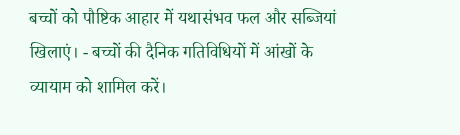बच्चों को पौष्टिक आहार में यथासंभव फल और सब्जियां खिलाएं। - बच्चों की दैनिक गतिविधियों में आंखों के व्यायाम को शामिल करें।